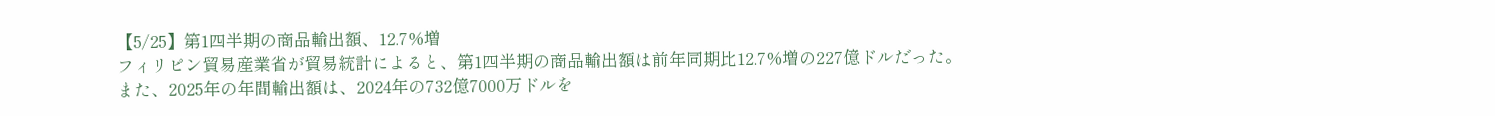【5/25】第1四半期の商品輸出額、12.7%増
フィリピン貿易産業省が貿易統計によると、第1四半期の商品輸出額は前年同期比12.7%増の227億ドルだった。また、2025年の年間輸出額は、2024年の732億7000万ドルを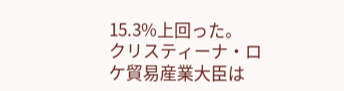15.3%上回った。
クリスティーナ・ロケ貿易産業大臣は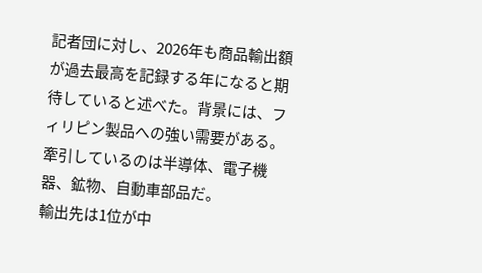記者団に対し、2026年も商品輸出額が過去最高を記録する年になると期待していると述べた。背景には、フィリピン製品への強い需要がある。牽引しているのは半導体、電子機器、鉱物、自動車部品だ。
輸出先は1位が中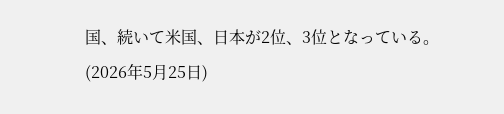国、続いて米国、日本が2位、3位となっている。
(2026年5月25日)